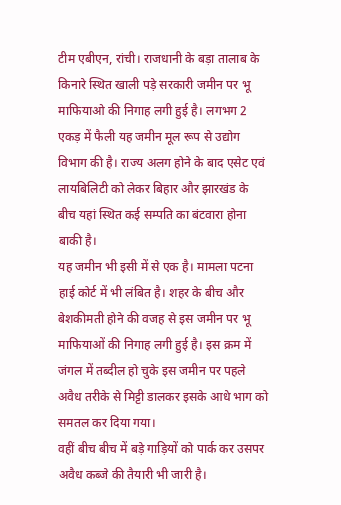टीम एबीएन, रांची। राजधानी के बड़ा तालाब के किनारे स्थित खाली पड़े सरकारी जमीन पर भू माफियाओ की निगाह लगी हुई है। लगभग 2 एकड़ में फैली यह जमीन मूल रूप से उद्योग विभाग की है। राज्य अलग होने के बाद एसेट एवं लायबिलिटी को लेकर बिहार और झारखंड के बीच यहां स्थित कई सम्पति का बंटवारा होना बाकी है।
यह जमीन भी इसी में से एक है। मामला पटना हाई कोर्ट में भी लंबित है। शहर के बीच और बेशकीमती होने की वजह से इस जमीन पर भू माफियाओं की निगाह लगी हुई है। इस क्रम में जंगल में तब्दील हो चुके इस जमीन पर पहले अवैध तरीके से मिट्टी डालकर इसके आधे भाग को समतल कर दिया गया।
वहीं बीच बीच में बड़े गाड़ियों को पार्क कर उसपर अवैध कब्जे की तैयारी भी जारी है।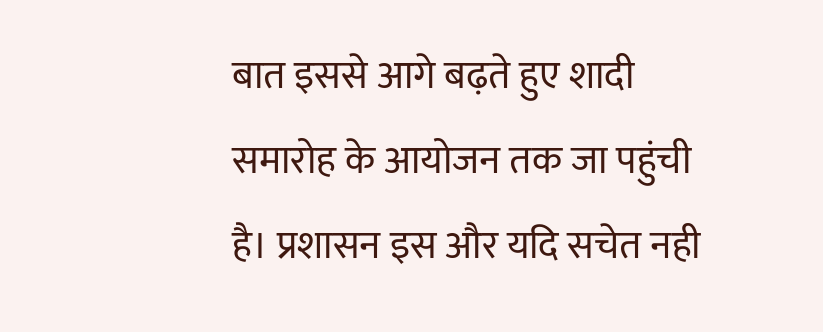बात इससे आगे बढ़ते हुए शादी समारोह के आयोजन तक जा पहुंची है। प्रशासन इस और यदि सचेत नही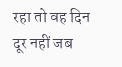रहा तो वह दिन दूर नहीं जब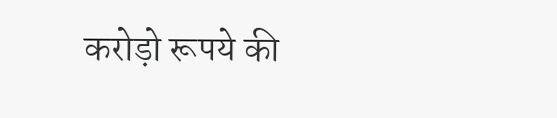करोड़ो रूपये की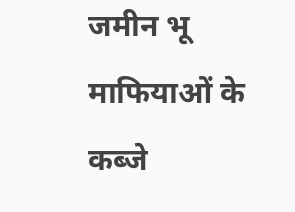जमीन भू माफियाओं के कब्जे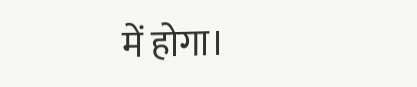में होगा।